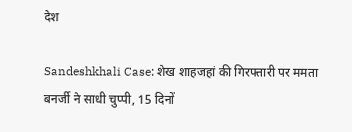देश

Sandeshkhali Case: शेख शाहजहां की गिरफ्तारी पर ममता बनर्जी ने साधी चुप्पी, 15 दिनों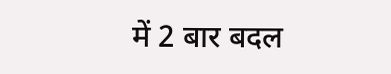में 2 बार बदल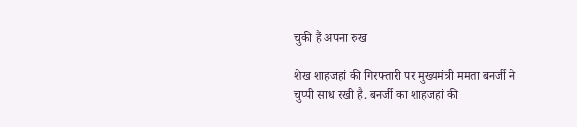चुकी हैं अपना रुख

शेख शाहजहां की गिरफ्तारी पर मुख्यमंत्री ममता बनर्जी ने चुप्पी साध रखी है. बनर्जी का शाहजहां की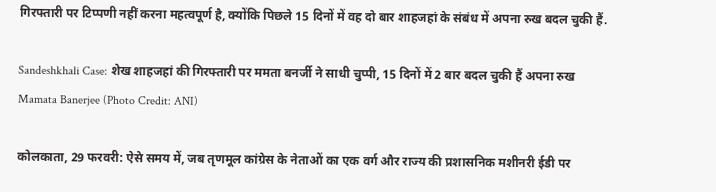गिरफ्तारी पर टिप्पणी नहीं करना महत्वपूर्ण है, क्योंकि पिछले 15 दिनों में वह दो बार शाहजहां के संबंध में अपना रुख बदल चुकी हैं.

Sandeshkhali Case: शेख शाहजहां की गिरफ्तारी पर ममता बनर्जी ने साधी चुप्पी, 15 दिनों में 2 बार बदल चुकी हैं अपना रुख
Mamata Banerjee (Photo Credit: ANI)

कोलकाता, 29 फरवरी: ऐसे समय में, जब तृणमूल कांग्रेस के नेताओं का एक वर्ग और राज्य की प्रशासनिक मशीनरी ईडी पर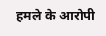हमले के आरोपी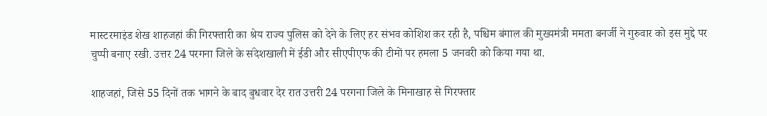मास्टरमाइंड शेख शाहजहां की गिरफ्तारी का श्रेय राज्य पुलिस को देने के लिए हर संभव कोशिश कर रही है, पश्चिम बंगाल की मुख्यमंत्री ममता बनर्जी ने गुरुवार को इस मुद्दे पर चुप्पी बनाए रखी. उत्तर 24 परगना जिले के संदेशखाली में ईडी और सीएपीएफ की टीमों पर हमला 5 जनवरी को किया गया था.

शाहजहां, जिसे 55 दिनों तक भागने के बाद बुधवार देर रात उत्तरी 24 परगना जिले के मिनाखाह से गिरफ्तार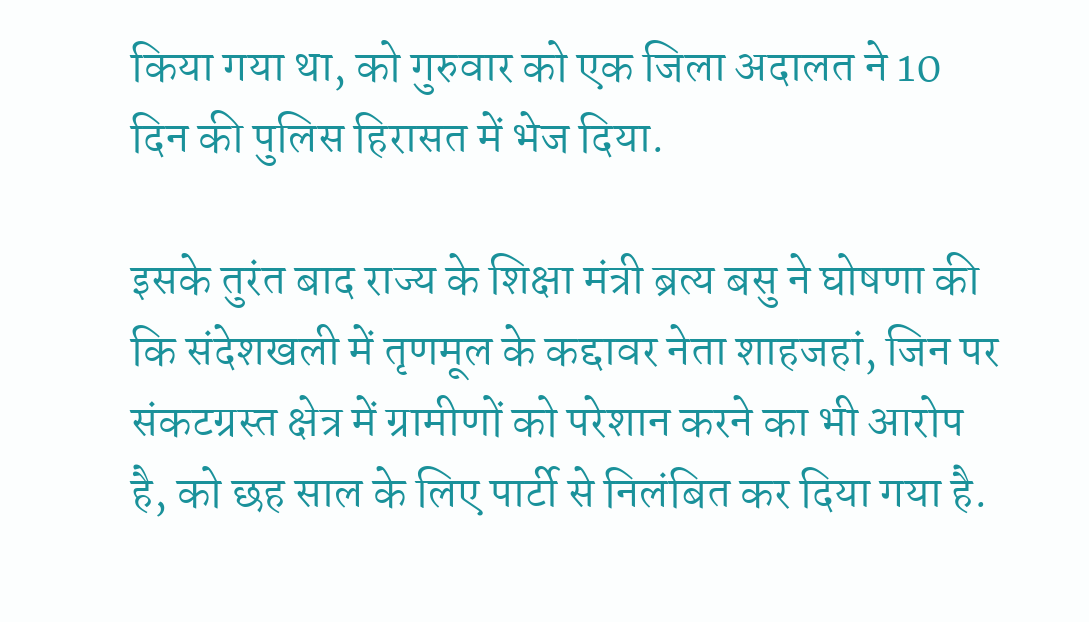किया गया था, को गुरुवार को एक जिला अदालत ने 10 दिन की पुलिस हिरासत में भेज दिया.

इसके तुरंत बाद राज्य के शिक्षा मंत्री ब्रत्य बसु ने घोषणा की कि संदेशखली में तृणमूल के कद्दावर नेता शाहजहां, जिन पर संकटग्रस्त क्षेत्र में ग्रामीणों को परेशान करने का भी आरोप है, को छह साल के लिए पार्टी से निलंबित कर दिया गया है.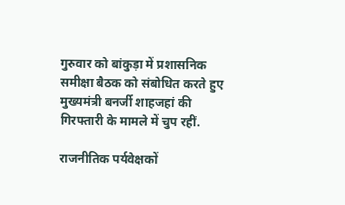गुरुवार को बांकुड़ा में प्रशासनिक समीक्षा बैठक को संबोधित करते हुए मुख्यमंत्री बनर्जी शाहजहां की गिरफ्तारी के मामले में चुप रहीं.

राजनीतिक पर्यवेक्षकों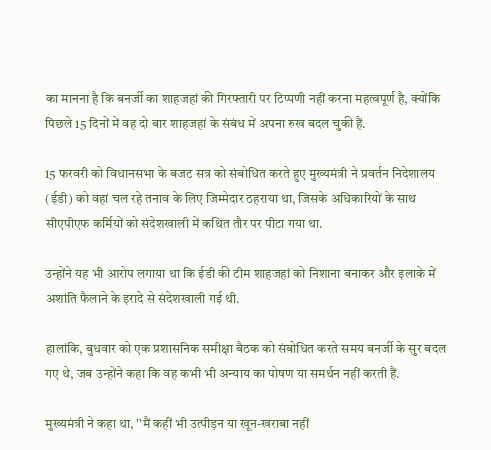का मानना है कि बनर्जी का शाहजहां की गिरफ्तारी पर टिप्पणी नहीं करना महत्वपूर्ण है, क्योंकि पिछले 15 दिनों में वह दो बार शाहजहां के संबंध में अपना रुख बदल चुकी हैं.

15 फरवरी को विधानसभा के बजट सत्र को संबोधित करते हुए मुख्यमंत्री ने प्रवर्तन निदेशालय (ईडी) को वहां चल रहे तनाव के लिए जिम्मेदार ठहराया था, जिसके अधिकारियों के साथ सीएपीएफ कर्मियों को संदेशखाली में कथित तौर पर पीटा गया था.

उन्होंने यह भी आरोप लगाया था कि ईडी की टीम शाहजहां को निशाना बनाकर और इलाके में अशांति फैलाने के इरादे से संदेशखाली गई थी.

हालांकि, बुधवार को एक प्रशासनिक समीक्षा बैठक को संबोधित करते समय बनर्जी के सुर बदल गए थे, जब उन्होंने कहा कि वह कभी भी अन्याय का पोषण या समर्थन नहीं करती हैं.

मुख्यमंत्री ने कहा था, ''मैं कहीं भी उत्पीड़न या खून-खराबा नहीं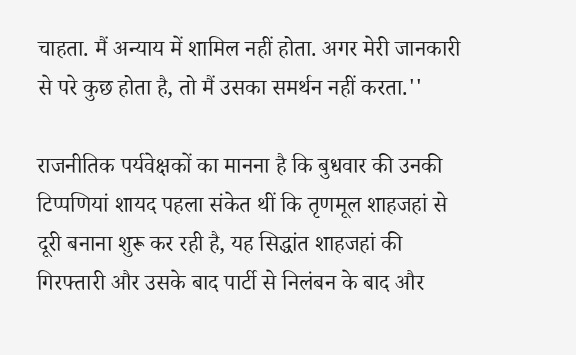चाहता. मैं अन्याय में शामिल नहीं होता. अगर मेरी जानकारी से परे कुछ होता है, तो मैं उसका समर्थन नहीं करता.''

राजनीतिक पर्यवेक्षकों का मानना है कि बुधवार की उनकी टिप्पणियां शायद पहला संकेत थीं कि तृणमूल शाहजहां से दूरी बनाना शुरू कर रही है, यह सिद्धांत शाहजहां की गिरफ्तारी और उसके बाद पार्टी से निलंबन के बाद और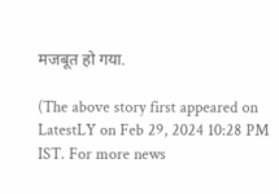मजबूत हो गया.

(The above story first appeared on LatestLY on Feb 29, 2024 10:28 PM IST. For more news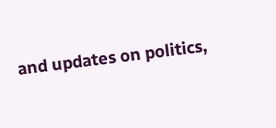and updates on politics,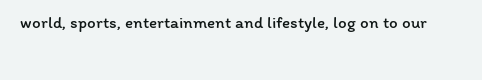world, sports, entertainment and lifestyle, log on to our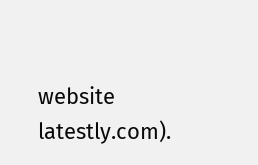website latestly.com).